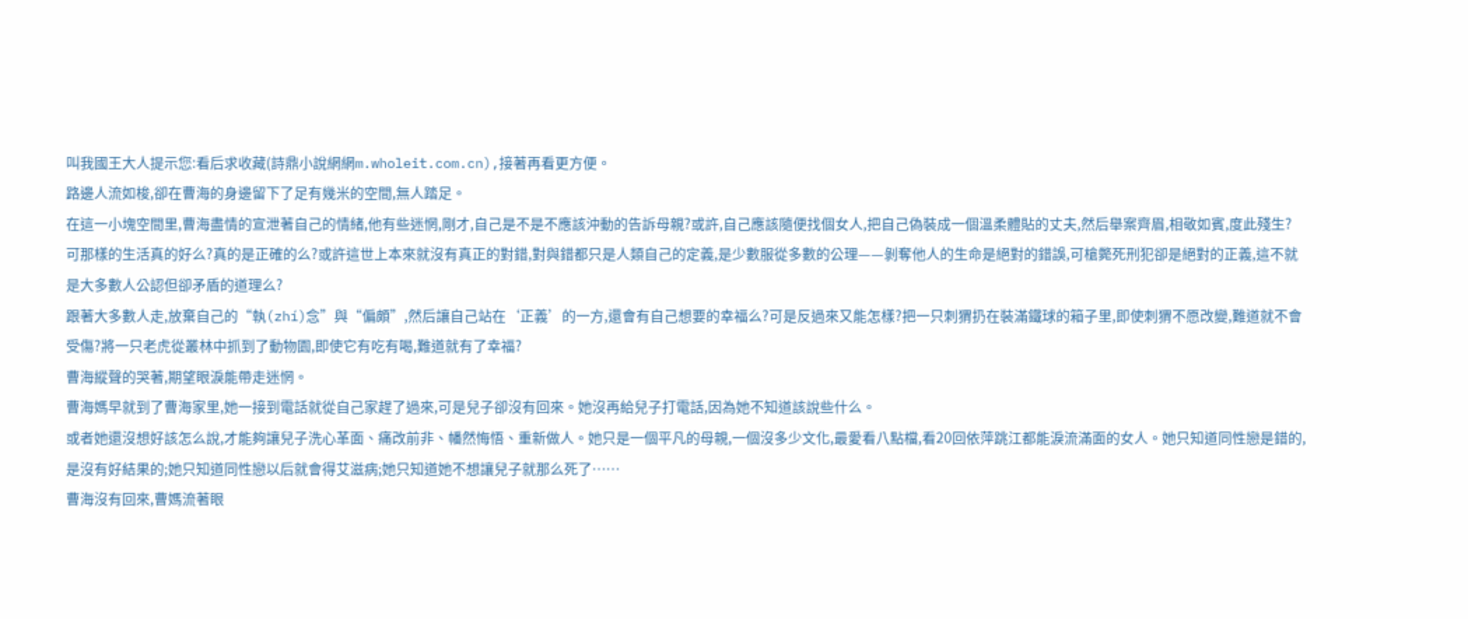叫我國王大人提示您:看后求收藏(詩鼎小說網網m.wholeit.com.cn),接著再看更方便。
路邊人流如梭,卻在曹海的身邊留下了足有幾米的空間,無人踏足。
在這一小塊空間里,曹海盡情的宣泄著自己的情緒,他有些迷惘,剛才,自己是不是不應該沖動的告訴母親?或許,自己應該隨便找個女人,把自己偽裝成一個溫柔體貼的丈夫,然后舉案齊眉,相敬如賓,度此殘生?
可那樣的生活真的好么?真的是正確的么?或許這世上本來就沒有真正的對錯,對與錯都只是人類自己的定義,是少數服從多數的公理——剝奪他人的生命是絕對的錯誤,可槍斃死刑犯卻是絕對的正義,這不就是大多數人公認但卻矛盾的道理么?
跟著大多數人走,放棄自己的“執(zhí)念”與“偏頗”,然后讓自己站在‘正義’的一方,還會有自己想要的幸福么?可是反過來又能怎樣?把一只刺猬扔在裝滿鐵球的箱子里,即使刺猬不愿改變,難道就不會受傷?將一只老虎從叢林中抓到了動物園,即使它有吃有喝,難道就有了幸福?
曹海縱聲的哭著,期望眼淚能帶走迷惘。
曹海媽早就到了曹海家里,她一接到電話就從自己家趕了過來,可是兒子卻沒有回來。她沒再給兒子打電話,因為她不知道該說些什么。
或者她還沒想好該怎么說,才能夠讓兒子洗心革面、痛改前非、幡然悔悟、重新做人。她只是一個平凡的母親,一個沒多少文化,最愛看八點檔,看20回依萍跳江都能淚流滿面的女人。她只知道同性戀是錯的,是沒有好結果的;她只知道同性戀以后就會得艾滋病;她只知道她不想讓兒子就那么死了……
曹海沒有回來,曹媽流著眼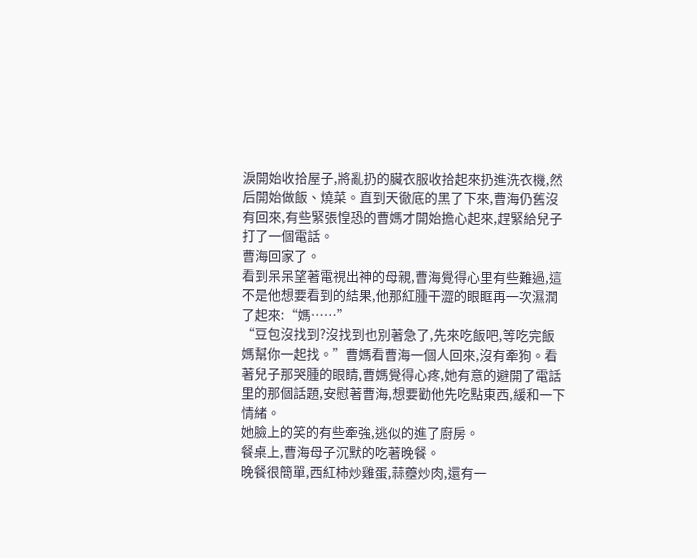淚開始收拾屋子,將亂扔的臟衣服收拾起來扔進洗衣機,然后開始做飯、燒菜。直到天徹底的黑了下來,曹海仍舊沒有回來,有些緊張惶恐的曹媽才開始擔心起來,趕緊給兒子打了一個電話。
曹海回家了。
看到呆呆望著電視出神的母親,曹海覺得心里有些難過,這不是他想要看到的結果,他那紅腫干澀的眼眶再一次濕潤了起來:“媽……”
“豆包沒找到?沒找到也別著急了,先來吃飯吧,等吃完飯媽幫你一起找。”曹媽看曹海一個人回來,沒有牽狗。看著兒子那哭腫的眼睛,曹媽覺得心疼,她有意的避開了電話里的那個話題,安慰著曹海,想要勸他先吃點東西,緩和一下情緒。
她臉上的笑的有些牽強,逃似的進了廚房。
餐桌上,曹海母子沉默的吃著晚餐。
晚餐很簡單,西紅柿炒雞蛋,蒜薹炒肉,還有一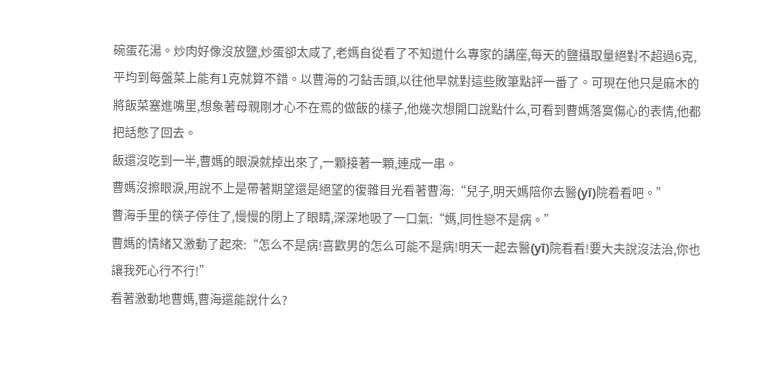碗蛋花湯。炒肉好像沒放鹽,炒蛋卻太咸了,老媽自從看了不知道什么專家的講座,每天的鹽攝取量絕對不超過6克,平均到每盤菜上能有1克就算不錯。以曹海的刁鉆舌頭,以往他早就對這些敗筆點評一番了。可現在他只是麻木的將飯菜塞進嘴里,想象著母親剛才心不在焉的做飯的樣子,他幾次想開口說點什么,可看到曹媽落寞傷心的表情,他都把話憋了回去。
飯還沒吃到一半,曹媽的眼淚就掉出來了,一顆接著一顆,連成一串。
曹媽沒擦眼淚,用說不上是帶著期望還是絕望的復雜目光看著曹海:“兒子,明天媽陪你去醫(yī)院看看吧。”
曹海手里的筷子停住了,慢慢的閉上了眼睛,深深地吸了一口氣:“媽,同性戀不是病。”
曹媽的情緒又激動了起來:“怎么不是病!喜歡男的怎么可能不是病!明天一起去醫(yī)院看看!要大夫說沒法治,你也讓我死心行不行!”
看著激動地曹媽,曹海還能說什么?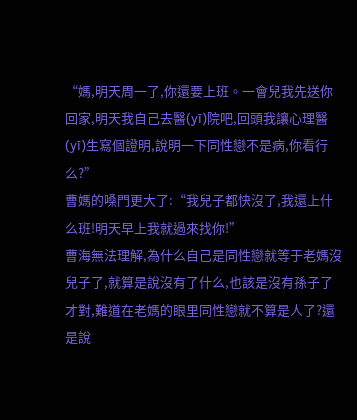“媽,明天周一了,你還要上班。一會兒我先送你回家,明天我自己去醫(yī)院吧,回頭我讓心理醫(yī)生寫個證明,說明一下同性戀不是病,你看行么?”
曹媽的嗓門更大了:“我兒子都快沒了,我還上什么班!明天早上我就過來找你!”
曹海無法理解,為什么自己是同性戀就等于老媽沒兒子了,就算是說沒有了什么,也該是沒有孫子了才對,難道在老媽的眼里同性戀就不算是人了?還是說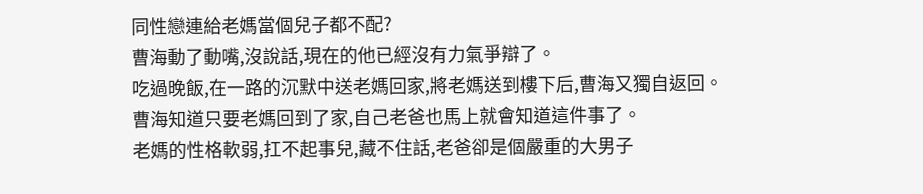同性戀連給老媽當個兒子都不配?
曹海動了動嘴,沒說話,現在的他已經沒有力氣爭辯了。
吃過晚飯,在一路的沉默中送老媽回家,將老媽送到樓下后,曹海又獨自返回。
曹海知道只要老媽回到了家,自己老爸也馬上就會知道這件事了。
老媽的性格軟弱,扛不起事兒,藏不住話,老爸卻是個嚴重的大男子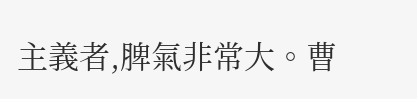主義者,脾氣非常大。曹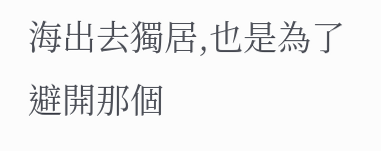海出去獨居,也是為了避開那個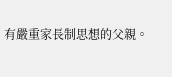有嚴重家長制思想的父親。